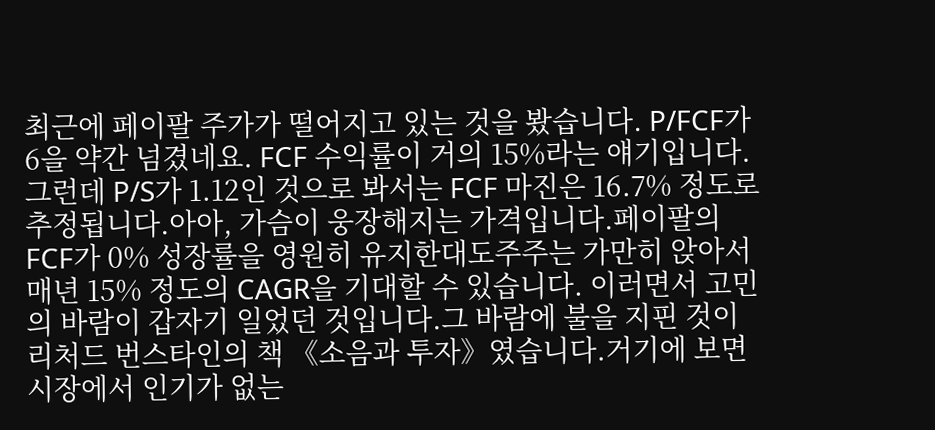최근에 페이팔 주가가 떨어지고 있는 것을 봤습니다. P/FCF가 6을 약간 넘겼네요. FCF 수익률이 거의 15%라는 얘기입니다.그런데 P/S가 1.12인 것으로 봐서는 FCF 마진은 16.7% 정도로 추정됩니다.아아, 가슴이 웅장해지는 가격입니다.페이팔의 FCF가 0% 성장률을 영원히 유지한대도주주는 가만히 앉아서 매년 15% 정도의 CAGR을 기대할 수 있습니다. 이러면서 고민의 바람이 갑자기 일었던 것입니다.그 바람에 불을 지핀 것이 리처드 번스타인의 책 《소음과 투자》였습니다.거기에 보면 시장에서 인기가 없는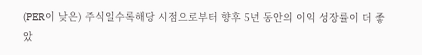(PER이 낮은) 주식일수록해당 시점으로부터 향후 5년 동안의 이익 성장률이 더 좋았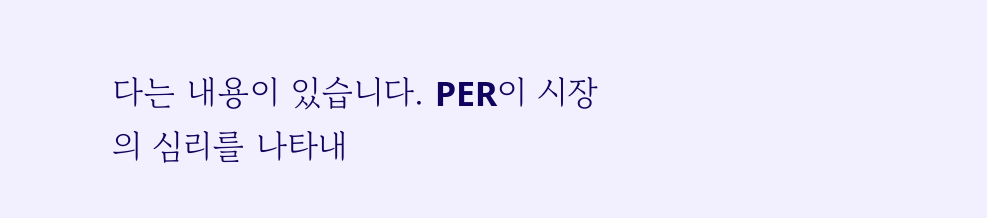다는 내용이 있습니다. PER이 시장의 심리를 나타내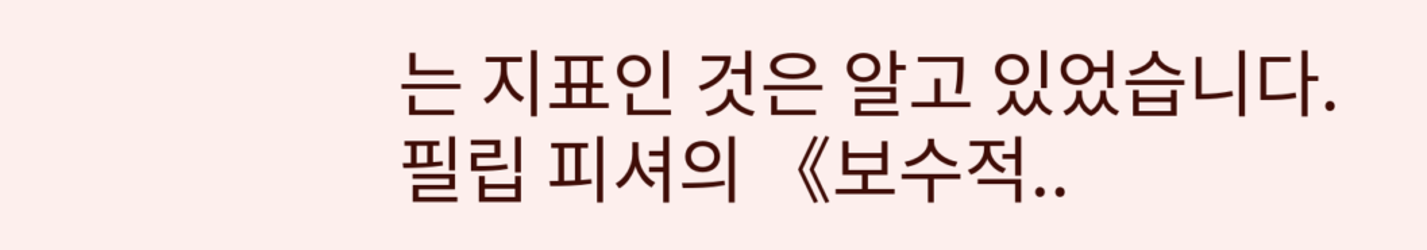는 지표인 것은 알고 있었습니다.필립 피셔의 《보수적..